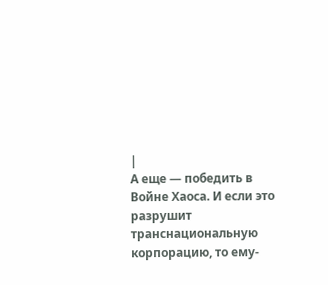|
А еще — победить в Войне Хаоса. И если это разрушит транснациональную корпорацию, то ему-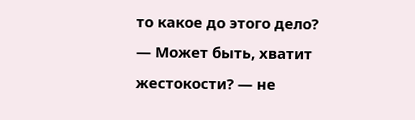то какое до этого дело?
— Может быть, хватит жестокости? — не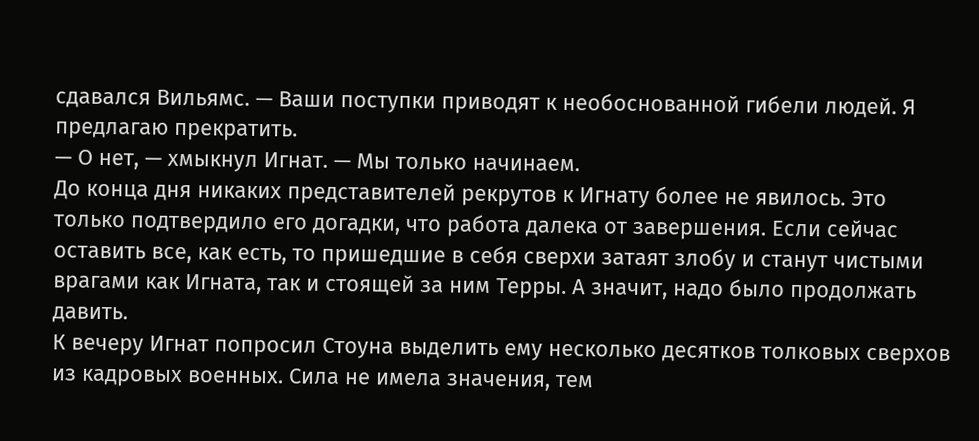сдавался Вильямс. — Ваши поступки приводят к необоснованной гибели людей. Я предлагаю прекратить.
— О нет, — хмыкнул Игнат. — Мы только начинаем.
До конца дня никаких представителей рекрутов к Игнату более не явилось. Это только подтвердило его догадки, что работа далека от завершения. Если сейчас оставить все, как есть, то пришедшие в себя сверхи затаят злобу и станут чистыми врагами как Игната, так и стоящей за ним Терры. А значит, надо было продолжать давить.
К вечеру Игнат попросил Стоуна выделить ему несколько десятков толковых сверхов из кадровых военных. Сила не имела значения, тем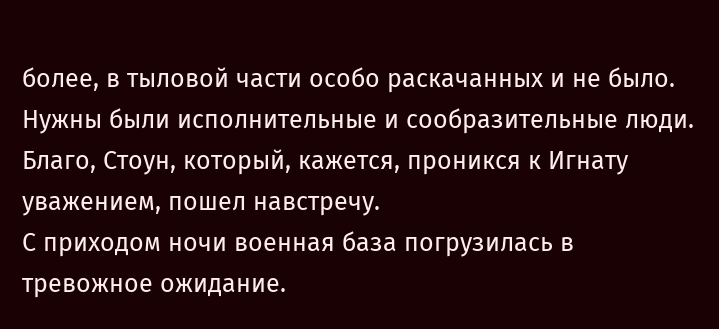более, в тыловой части особо раскачанных и не было. Нужны были исполнительные и сообразительные люди. Благо, Стоун, который, кажется, проникся к Игнату уважением, пошел навстречу.
С приходом ночи военная база погрузилась в тревожное ожидание.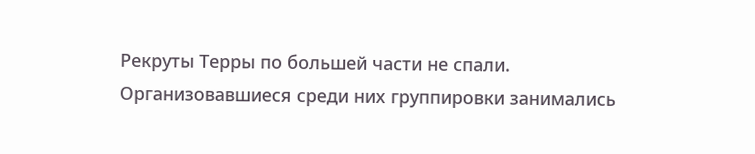Рекруты Терры по большей части не спали. Организовавшиеся среди них группировки занимались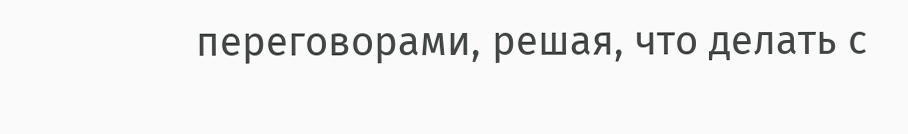переговорами, решая, что делать с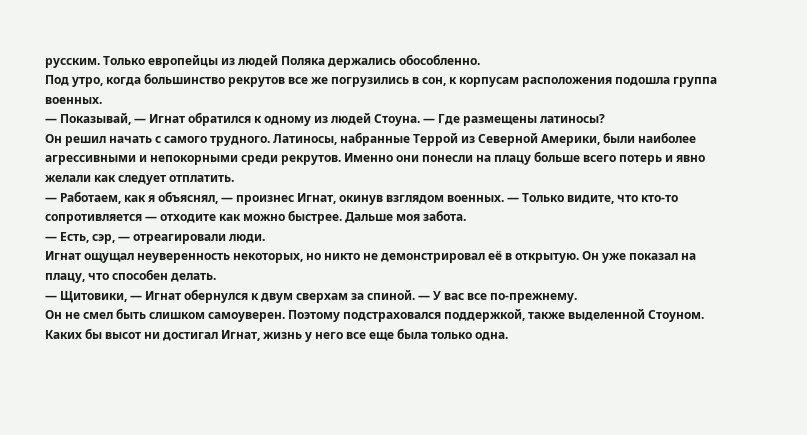русским. Только европейцы из людей Поляка держались обособленно.
Под утро, когда большинство рекрутов все же погрузились в сон, к корпусам расположения подошла группа военных.
— Показывай, — Игнат обратился к одному из людей Стоуна. — Где размещены латиносы?
Он решил начать с самого трудного. Латиносы, набранные Террой из Северной Америки, были наиболее агрессивными и непокорными среди рекрутов. Именно они понесли на плацу больше всего потерь и явно желали как следует отплатить.
— Работаем, как я объяснял, — произнес Игнат, окинув взглядом военных. — Только видите, что кто-то сопротивляется — отходите как можно быстрее. Дальше моя забота.
— Есть, сэр, — отреагировали люди.
Игнат ощущал неуверенность некоторых, но никто не демонстрировал её в открытую. Он уже показал на плацу, что способен делать.
— Щитовики, — Игнат обернулся к двум сверхам за спиной. — У вас все по-прежнему.
Он не смел быть слишком самоуверен. Поэтому подстраховался поддержкой, также выделенной Стоуном. Каких бы высот ни достигал Игнат, жизнь у него все еще была только одна.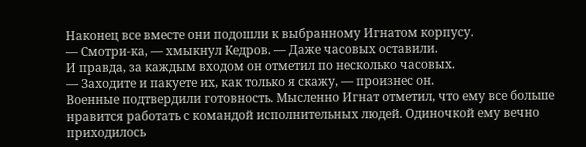Наконец все вместе они подошли к выбранному Игнатом корпусу.
— Смотри-ка, — хмыкнул Кедров. — Даже часовых оставили.
И правда, за каждым входом он отметил по несколько часовых.
— Заходите и пакуете их, как только я скажу, — произнес он.
Военные подтвердили готовность. Мысленно Игнат отметил, что ему все больше нравится работать с командой исполнительных людей. Одиночкой ему вечно приходилось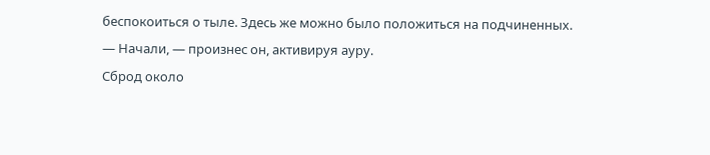беспокоиться о тыле. Здесь же можно было положиться на подчиненных.
— Начали, — произнес он, активируя ауру.
Сброд около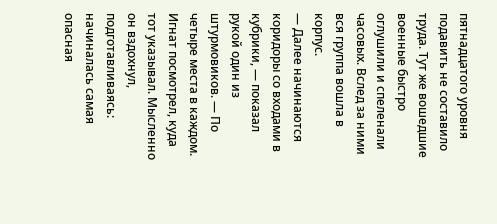пятнадцатого уровня подавить не составило труда. Тут же вошедшие военные быстро оглушили и спеленали часовых. Вслед за ними вся группа вошла в корпус.
— Далее начинаются коридоры со входами в кубрики, — показал рукой один из штурмовиков. — По четыре места в каждом.
Игнат посмотрел, куда тот указывал. Мысленно он вздохнул, подготавливаясь: начиналась самая опасная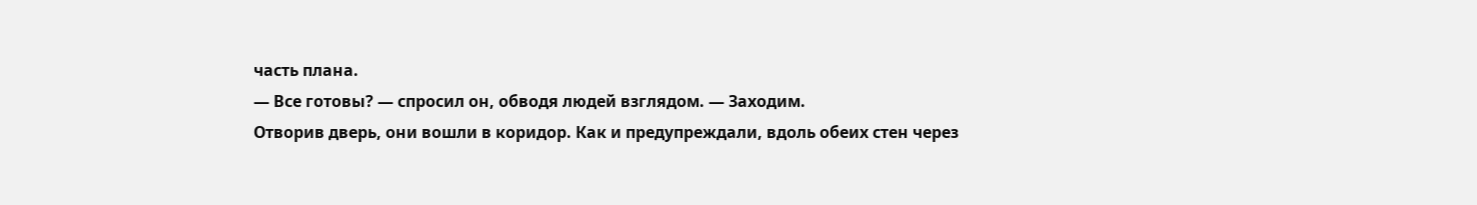часть плана.
— Все готовы? — спросил он, обводя людей взглядом. — Заходим.
Отворив дверь, они вошли в коридор. Как и предупреждали, вдоль обеих стен через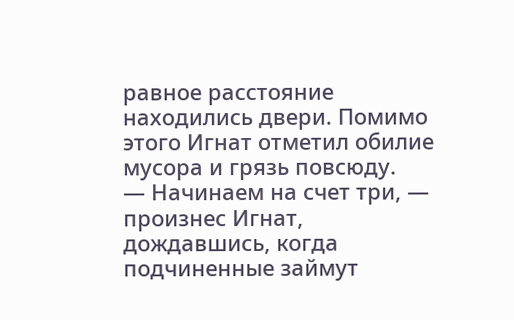равное расстояние находились двери. Помимо этого Игнат отметил обилие мусора и грязь повсюду.
— Начинаем на счет три, — произнес Игнат, дождавшись, когда подчиненные займут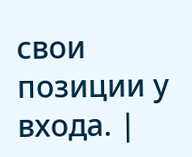свои позиции у входа. |